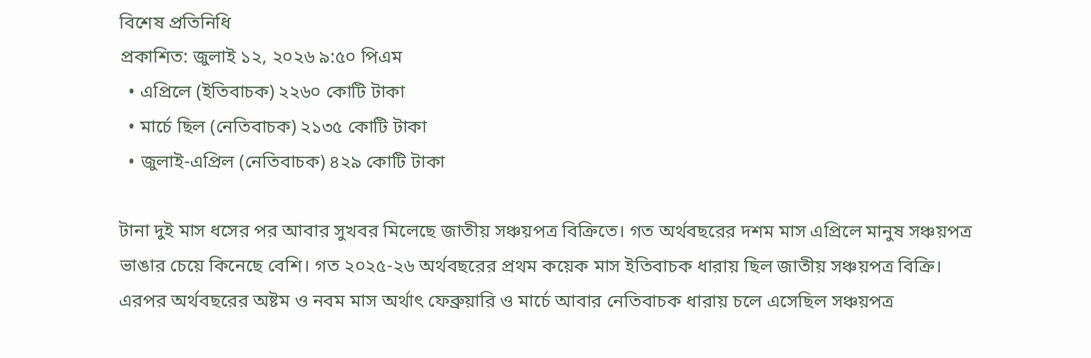বিশেষ প্রতিনিধি
প্রকাশিত: জুলাই ১২, ২০২৬ ৯:৫০ পিএম
  • এপ্রিলে (ইতিবাচক) ২২৬০ কোটি টাকা
  • মার্চে ছিল (নেতিবাচক) ২১৩৫ কোটি টাকা
  • জুলাই-এপ্রিল (নেতিবাচক) ৪২৯ কোটি টাকা

টানা দুই মাস ধসের পর আবার সুখবর মিলেছে জাতীয় সঞ্চয়পত্র বিক্রিতে। গত অর্থবছরের দশম মাস এপ্রিলে মানুষ সঞ্চয়পত্র ভাঙার চেয়ে কিনেছে বেশি। গত ২০২৫-২৬ অর্থবছরের প্রথম কয়েক মাস ইতিবাচক ধারায় ছিল জাতীয় সঞ্চয়পত্র বিক্রি। এরপর অর্থবছরের অষ্টম ও নবম মাস অর্থাৎ ফেব্রুয়ারি ও মার্চে আবার নেতিবাচক ধারায় চলে এসেছিল সঞ্চয়পত্র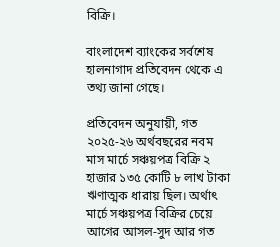বিক্রি।

বাংলাদেশ ব্যাংকের সর্বশেষ হালনাগাদ প্রতিবেদন থেকে এ তথ্য জানা গেছে।

প্রতিবেদন অনুযায়ী, গত ২০২৫-২৬ অর্থবছরের নবম মাস মার্চে সঞ্চয়পত্র বিক্রি ২ হাজার ১৩৫ কোটি ৮ লাখ টাকা ঋণাত্মক ধারায় ছিল। অর্থাৎ মার্চে সঞ্চয়পত্র বিক্রির চেয়ে আগের আসল-সুদ আর গত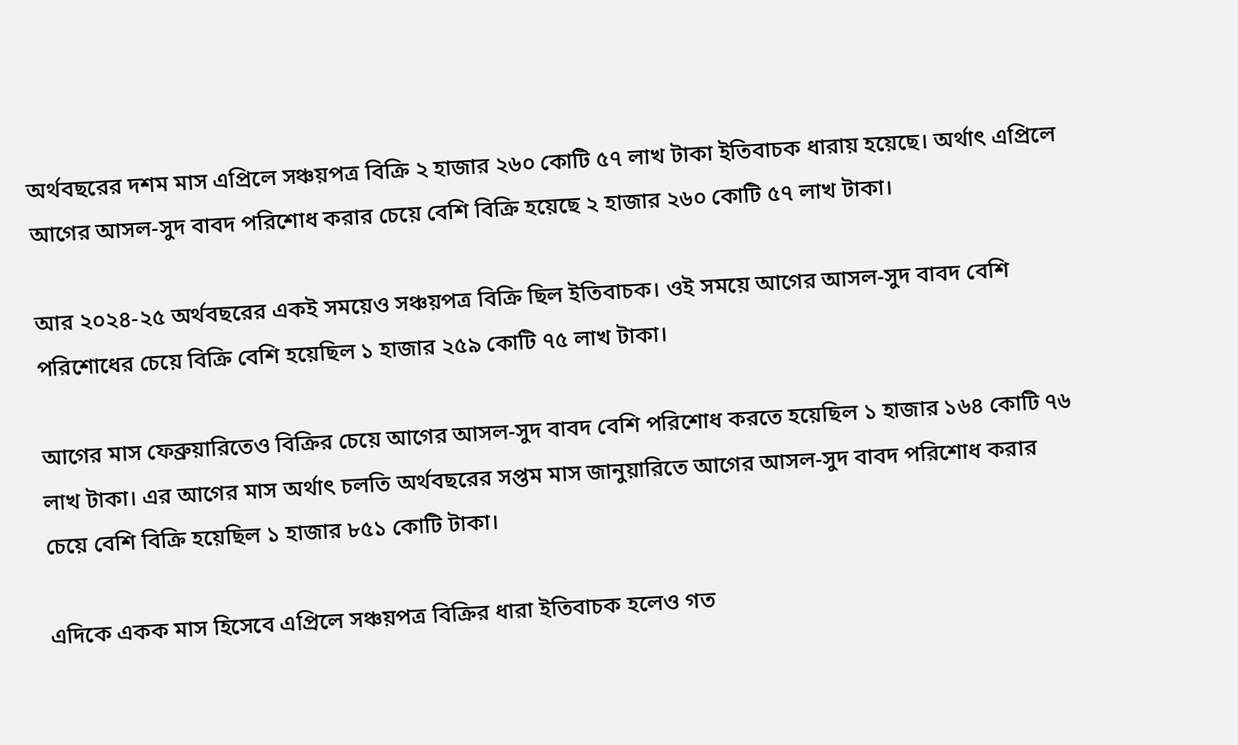অর্থবছরের দশম মাস এপ্রিলে সঞ্চয়পত্র বিক্রি ২ হাজার ২৬০ কোটি ৫৭ লাখ টাকা ইতিবাচক ধারায় হয়েছে। অর্থাৎ এপ্রিলে আগের আসল-সুদ বাবদ পরিশোধ করার চেয়ে বেশি বিক্রি হয়েছে ২ হাজার ২৬০ কোটি ৫৭ লাখ টাকা।

আর ২০২৪-২৫ অর্থবছরের একই সময়েও সঞ্চয়পত্র বিক্রি ছিল ইতিবাচক। ওই সময়ে আগের আসল-সুদ বাবদ বেশি পরিশোধের চেয়ে বিক্রি বেশি হয়েছিল ১ হাজার ২৫৯ কোটি ৭৫ লাখ টাকা।

আগের মাস ফেব্রুয়ারিতেও বিক্রির চেয়ে আগের আসল-সুদ বাবদ বেশি পরিশোধ করতে হয়েছিল ১ হাজার ১৬৪ কোটি ৭৬ লাখ টাকা। এর আগের মাস অর্থাৎ চলতি অর্থবছরের সপ্তম মাস জানুয়ারিতে আগের আসল-সুদ বাবদ পরিশোধ করার চেয়ে বেশি বিক্রি হয়েছিল ১ হাজার ৮৫১ কোটি টাকা।

এদিকে একক মাস হিসেবে এপ্রিলে সঞ্চয়পত্র বিক্রির ধারা ইতিবাচক হলেও গত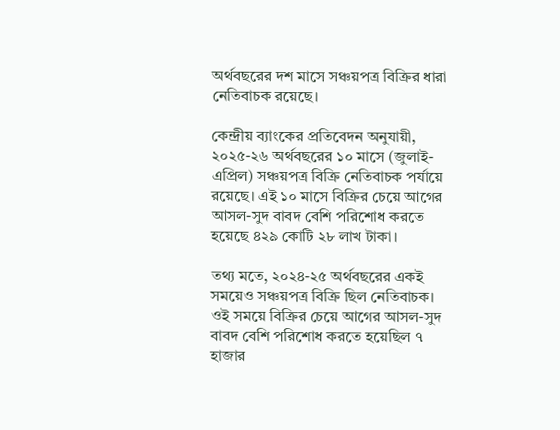অর্থবছরের দশ মাসে সঞ্চয়পত্র বিক্রির ধারা নেতিবাচক রয়েছে।

কেন্দ্রীয় ব্যাংকের প্রতিবেদন অনুযায়ী, ২০২৫-২৬ অর্থবছরের ১০ মাসে (জুলাই-এপ্রিল) সঞ্চয়পত্র বিক্রি নেতিবাচক পর্যায়ে রয়েছে। এই ১০ মাসে বিক্রির চেয়ে আগের আসল-সুদ বাবদ বেশি পরিশোধ করতে হয়েছে ৪২৯ কোটি ২৮ লাখ টাকা।

তথ্য মতে, ২০২৪-২৫ অর্থবছরের একই সময়েও সঞ্চয়পত্র বিক্রি ছিল নেতিবাচক। ওই সময়ে বিক্রির চেয়ে আগের আসল-সুদ বাবদ বেশি পরিশোধ করতে হয়েছিল ৭ হাজার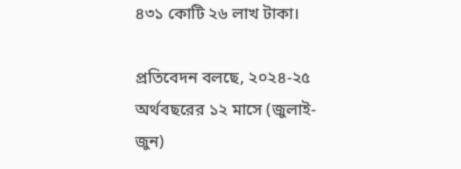৪৩১ কোটি ২৬ লাখ টাকা।

প্রতিবেদন বলছে, ২০২৪-২৫ অর্থবছরের ১২ মাসে (জুলাই-জুন)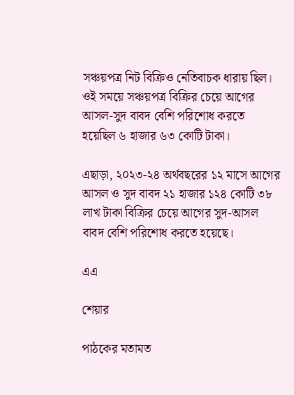সঞ্চয়পত্র নিট বিক্রিও নেতিবাচক ধারায় ছিল। ওই সময়ে সঞ্চয়পত্র বিক্রির চেয়ে আগের আসল-সুদ বাবদ বেশি পরিশোধ করতে হয়েছিল ৬ হাজার ৬৩ কোটি টাকা।

এছাড়া, ২০২৩-২৪ অর্থবছরের ১২ মাসে আগের আসল ও সুদ বাবদ ২১ হাজার ১২৪ কোটি ৩৮ লাখ টাকা বিক্রির চেয়ে আগের সুদ-আসল বাবদ বেশি পরিশোধ করতে হয়েছে।

এএ

শেয়ার

পাঠকের মতামত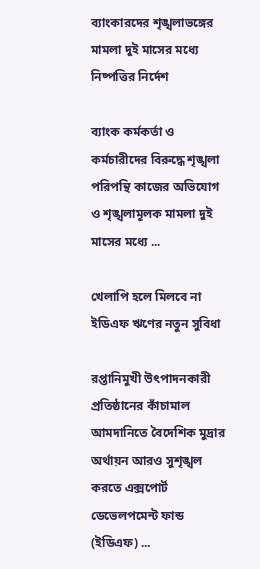ব্যাংকারদের শৃঙ্খলাভঙ্গের মামলা দুই মাসের মধ্যে নিষ্পত্তির নির্দেশ

ব্যাংক কর্মকর্তা ও কর্মচারীদের বিরুদ্ধে শৃঙ্খলা পরিপন্থি কাজের অভিযোগ ও শৃঙ্খলামূলক মামলা দুই মাসের মধ্যে ...

খেলাপি হলে মিলবে না ইডিএফ ঋণের নতুন সুবিধা

রপ্তানিমুখী উৎপাদনকারী প্রতিষ্ঠানের কাঁচামাল আমদানিতে বৈদেশিক মুদ্রার অর্থায়ন আরও সুশৃঙ্খল করতে এক্সপোর্ট ডেভেলপমেন্ট ফান্ড (ইডিএফ) ...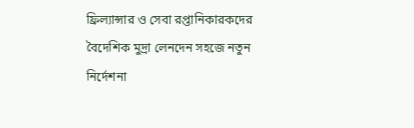ফ্রিল্যান্সার ও সেবা রপ্তানিকারকদের বৈদেশিক মুদ্রা লেনদেন সহজে নতুন নির্দেশনা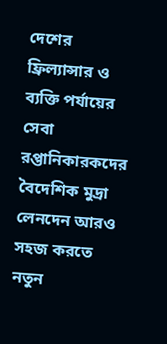দেশের ফ্রিল্যান্সার ও ব্যক্তি পর্যায়ের সেবা রপ্তানিকারকদের বৈদেশিক মুদ্রা লেনদেন আরও সহজ করতে নতুন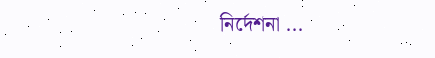নির্দেশনা ...